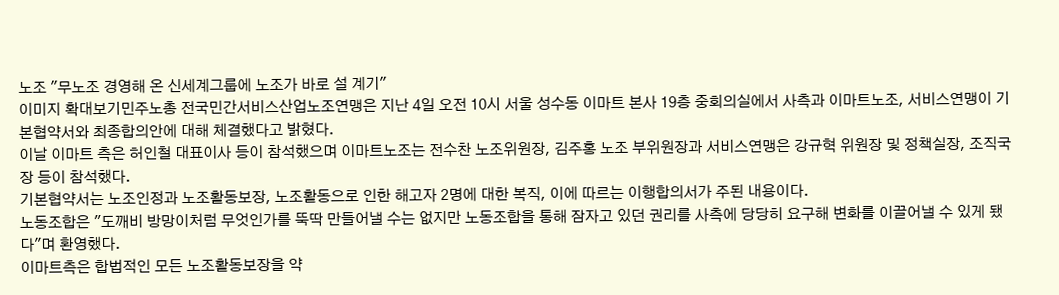노조 "무노조 경영해 온 신세계그룹에 노조가 바로 설 계기"
이미지 확대보기민주노총 전국민간서비스산업노조연맹은 지난 4일 오전 10시 서울 성수동 이마트 본사 19층 중회의실에서 사측과 이마트노조, 서비스연맹이 기본협약서와 최종합의안에 대해 체결했다고 밝혔다.
이날 이마트 측은 허인철 대표이사 등이 참석했으며 이마트노조는 전수찬 노조위원장, 김주홍 노조 부위원장과 서비스연맹은 강규혁 위원장 및 정책실장, 조직국장 등이 참석했다.
기본협약서는 노조인정과 노조활동보장, 노조활동으로 인한 해고자 2명에 대한 복직, 이에 따르는 이행합의서가 주된 내용이다.
노동조합은 "도깨비 방망이처럼 무엇인가를 뚝딱 만들어낼 수는 없지만 노동조합을 통해 잠자고 있던 권리를 사측에 당당히 요구해 변화를 이끌어낼 수 있게 됐다"며 환영했다.
이마트측은 합법적인 모든 노조활동보장을 약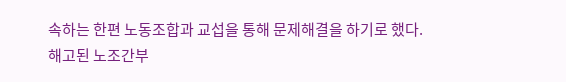속하는 한편 노동조합과 교섭을 통해 문제해결을 하기로 했다.
해고된 노조간부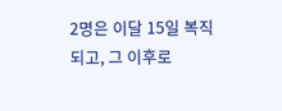2명은 이달 15일 복직되고, 그 이후로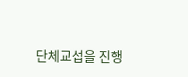단체교섭을 진행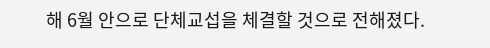해 6월 안으로 단체교섭을 체결할 것으로 전해졌다.